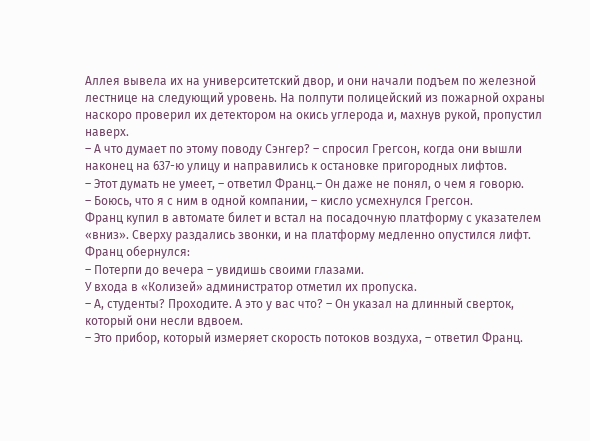Аллея вывела их на университетский двор, и они начали подъем по железной лестнице на следующий уровень. На полпути полицейский из пожарной охраны наскоро проверил их детектором на окись углерода и, махнув рукой, пропустил наверх.
– А что думает по этому поводу Сэнгер? – спросил Грегсон, когда они вышли наконец на 637-ю улицу и направились к остановке пригородных лифтов.
– Этот думать не умеет, – ответил Франц.– Он даже не понял, о чем я говорю.
– Боюсь, что я с ним в одной компании, – кисло усмехнулся Грегсон.
Франц купил в автомате билет и встал на посадочную платформу с указателем «вниз». Сверху раздались звонки, и на платформу медленно опустился лифт. Франц обернулся:
– Потерпи до вечера – увидишь своими глазами.
У входа в «Колизей» администратор отметил их пропуска.
– А, студенты? Проходите. А это у вас что? – Он указал на длинный сверток, который они несли вдвоем.
– Это прибор, который измеряет скорость потоков воздуха, – ответил Франц.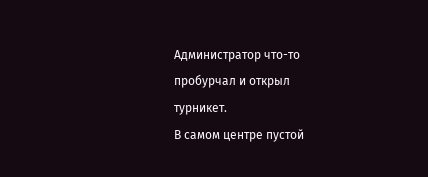Администратор что-то пробурчал и открыл турникет.
В самом центре пустой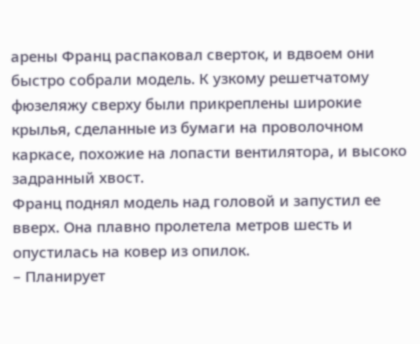арены Франц распаковал сверток, и вдвоем они быстро собрали модель. К узкому решетчатому фюзеляжу сверху были прикреплены широкие крылья, сделанные из бумаги на проволочном каркасе, похожие на лопасти вентилятора, и высоко задранный хвост.
Франц поднял модель над головой и запустил ее вверх. Она плавно пролетела метров шесть и опустилась на ковер из опилок.
– Планирует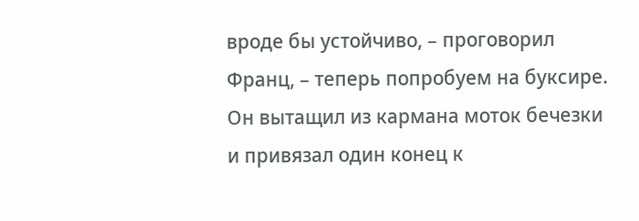вроде бы устойчиво, – проговорил Франц, – теперь попробуем на буксире.
Он вытащил из кармана моток бечезки и привязал один конец к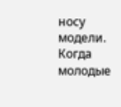носу модели. Когда молодые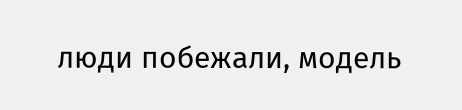люди побежали, модель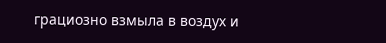грациозно взмыла в воздух и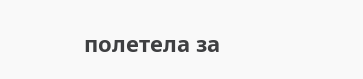полетела за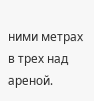ними метрах в трех над ареной.